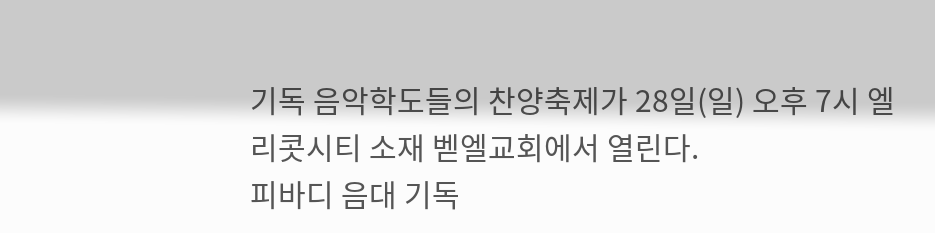기독 음악학도들의 찬양축제가 28일(일) 오후 7시 엘리콧시티 소재 벧엘교회에서 열린다.
피바디 음대 기독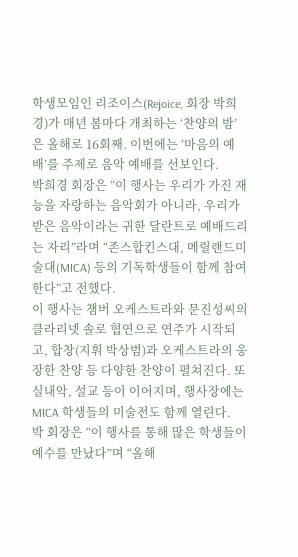학생모임인 리조이스(Rejoice, 회장 박희경)가 매년 봄마다 개최하는 ‘찬양의 밤’은 올해로 16회째. 이번에는 ‘마음의 예배’를 주제로 음악 예배를 선보인다.
박희경 회장은 “이 행사는 우리가 가진 재능을 자랑하는 음악회가 아니라, 우리가 받은 음악이라는 귀한 달란트로 예배드리는 자리”라며 “존스합킨스대, 메릴랜드미술대(MICA) 등의 기독학생들이 함께 참여한다”고 전했다.
이 행사는 챔버 오케스트라와 문진성씨의 클라리넷 솔로 협연으로 연주가 시작되고, 합창(지휘 박상범)과 오케스트라의 웅장한 찬양 등 다양한 찬양이 펼쳐진다. 또 실내악, 설교 등이 이어지며, 행사장에는 MICA 학생들의 미술전도 함께 열린다.
박 회장은 “이 행사를 통해 많은 학생들이 예수를 만났다”며 “올해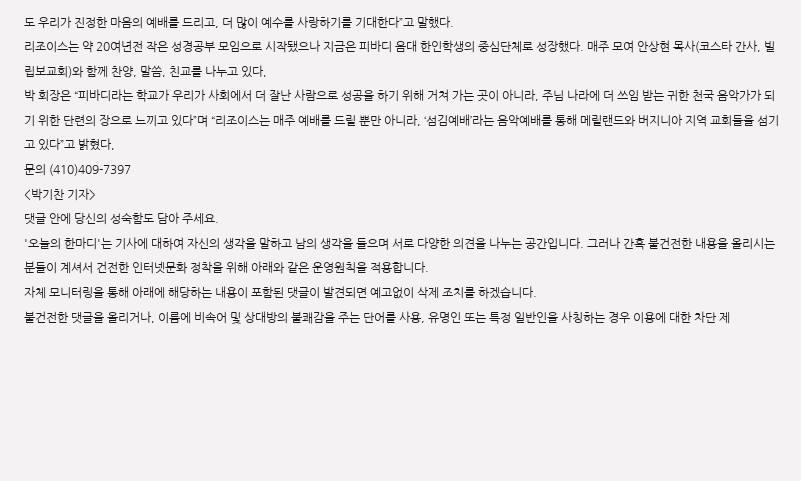도 우리가 진정한 마음의 예배를 드리고, 더 많이 예수를 사랑하기를 기대한다”고 말했다.
리조이스는 약 20여년전 작은 성경공부 모임으로 시작됐으나 지금은 피바디 음대 한인학생의 중심단체로 성장했다. 매주 모여 안상현 목사(코스타 간사, 빌립보교회)와 함께 찬양, 말씀, 친교를 나누고 있다,
박 회장은 “피바디라는 학교가 우리가 사회에서 더 잘난 사람으로 성공을 하기 위해 거쳐 가는 곳이 아니라, 주님 나라에 더 쓰임 받는 귀한 천국 음악가가 되기 위한 단련의 장으로 느끼고 있다”며 “리조이스는 매주 예배를 드릴 뿐만 아니라, ‘섬김예배’라는 음악예배를 통해 메릴랜드와 버지니아 지역 교회들을 섬기고 있다”고 밝혔다,
문의 (410)409-7397
<박기찬 기자>
댓글 안에 당신의 성숙함도 담아 주세요.
'오늘의 한마디'는 기사에 대하여 자신의 생각을 말하고 남의 생각을 들으며 서로 다양한 의견을 나누는 공간입니다. 그러나 간혹 불건전한 내용을 올리시는 분들이 계셔서 건전한 인터넷문화 정착을 위해 아래와 같은 운영원칙을 적용합니다.
자체 모니터링을 통해 아래에 해당하는 내용이 포함된 댓글이 발견되면 예고없이 삭제 조치를 하겠습니다.
불건전한 댓글을 올리거나, 이름에 비속어 및 상대방의 불쾌감을 주는 단어를 사용, 유명인 또는 특정 일반인을 사칭하는 경우 이용에 대한 차단 제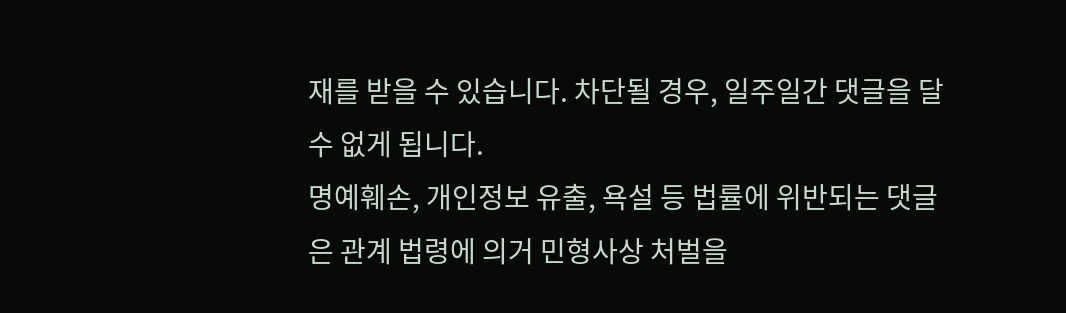재를 받을 수 있습니다. 차단될 경우, 일주일간 댓글을 달수 없게 됩니다.
명예훼손, 개인정보 유출, 욕설 등 법률에 위반되는 댓글은 관계 법령에 의거 민형사상 처벌을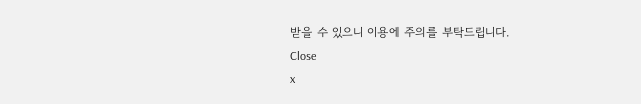받을 수 있으니 이용에 주의를 부탁드립니다.
Close
x